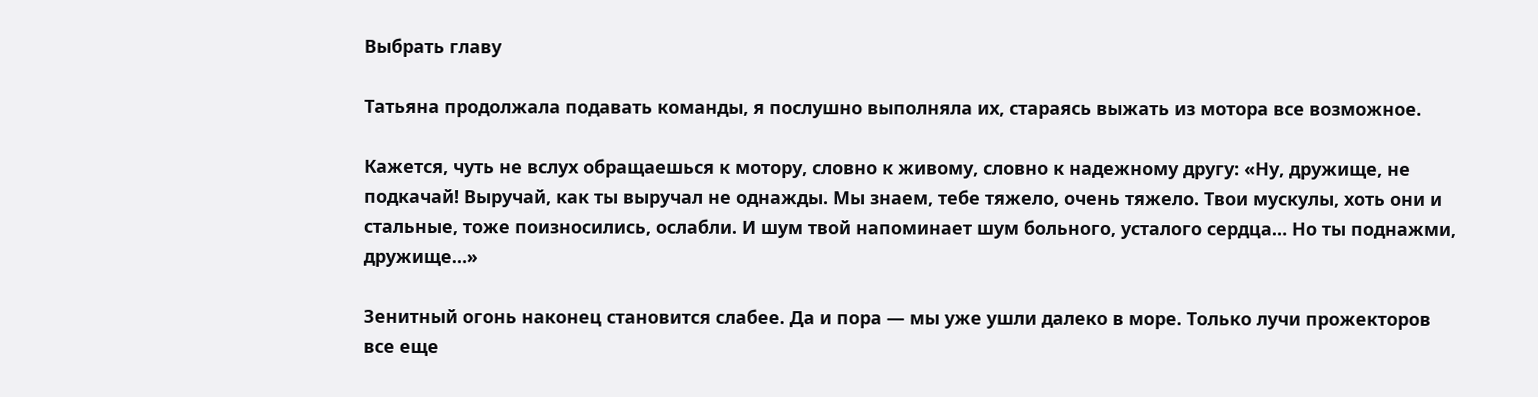Выбрать главу

Татьяна продолжала подавать команды, я послушно выполняла их, стараясь выжать из мотора все возможное.

Кажется, чуть не вслух обращаешься к мотору, словно к живому, словно к надежному другу: «Ну, дружище, не подкачай! Выручай, как ты выручал не однажды. Мы знаем, тебе тяжело, очень тяжело. Твои мускулы, хоть они и стальные, тоже поизносились, ослабли. И шум твой напоминает шум больного, усталого сердца… Но ты поднажми, дружище…»

Зенитный огонь наконец становится слабее. Да и пора — мы уже ушли далеко в море. Только лучи прожекторов все еще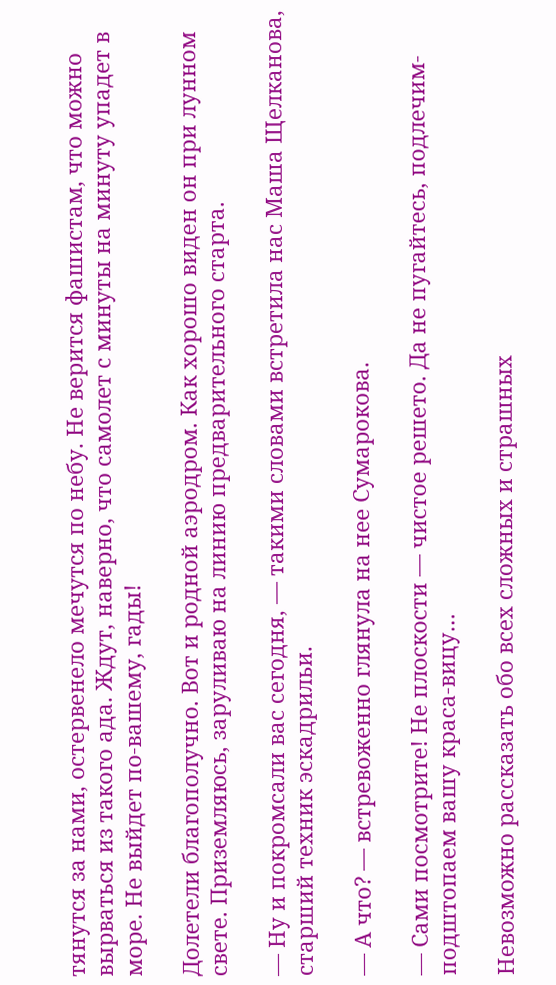тянутся за нами, остервенело мечутся по небу. Не верится фашистам, что можно вырваться из такого ада. Ждут, наверно, что самолет с минуты на минуту упадет в море. Не выйдет по-вашему, гады!

Долетели благополучно. Вот и родной аэродром. Как хорошо виден он при лунном свете. Приземляюсь, заруливаю на линию предварительного старта.

— Ну и покромсали вас сегодня, — такими словами встретила нас Маша Щелканова, старший техник эскадрильи.

— А что? — встревоженно глянула на нее Сумарокова.

— Сами посмотрите! Не плоскости — чистое решето. Да не пугайтесь, подлечим-подштопаем вашу краса-вицу…

Невозможно рассказать обо всех сложных и страшных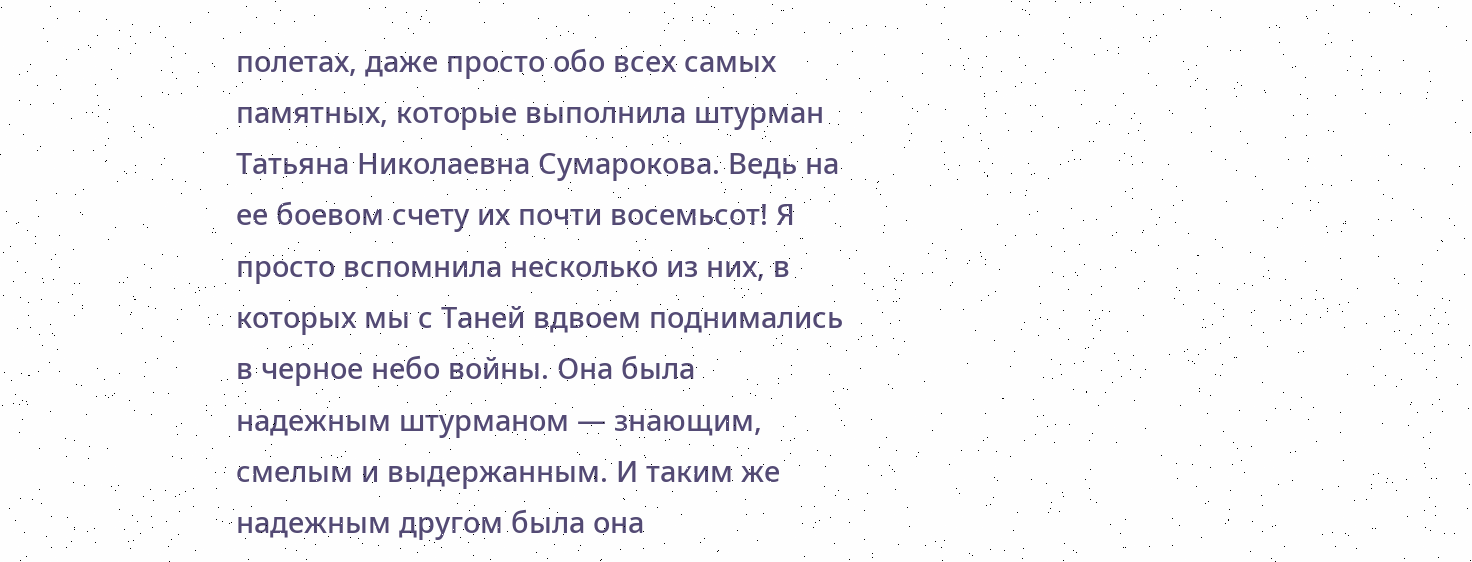полетах, даже просто обо всех самых памятных, которые выполнила штурман Татьяна Николаевна Сумарокова. Ведь на ее боевом счету их почти восемьсот! Я просто вспомнила несколько из них, в которых мы с Таней вдвоем поднимались в черное небо войны. Она была надежным штурманом — знающим, смелым и выдержанным. И таким же надежным другом была она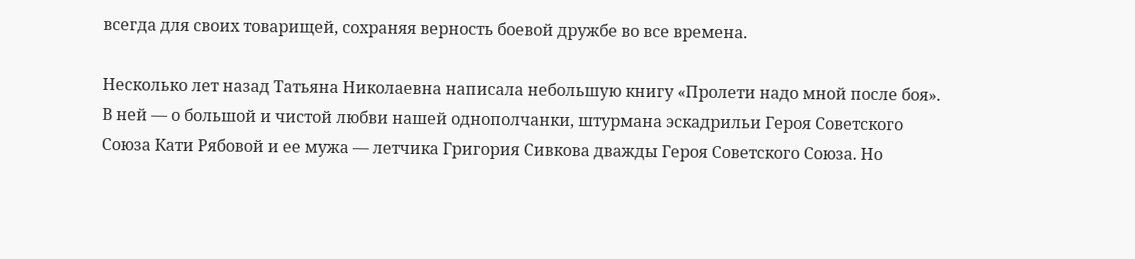всегда для своих товарищей, сохраняя верность боевой дружбе во все времена.

Несколько лет назад Татьяна Николаевна написала небольшую книгу «Пролети надо мной после боя». В ней — о большой и чистой любви нашей однополчанки, штурмана эскадрильи Героя Советского Союза Кати Рябовой и ее мужа — летчика Григория Сивкова дважды Героя Советского Союза. Но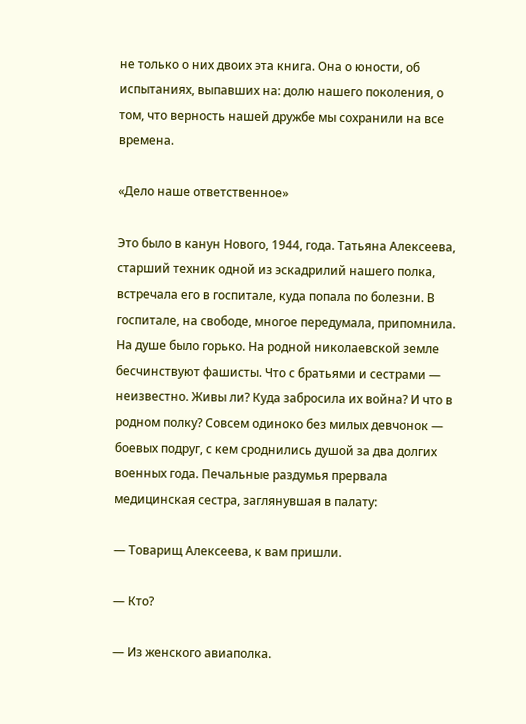не только о них двоих эта книга. Она о юности, об испытаниях, выпавших на: долю нашего поколения, о том, что верность нашей дружбе мы сохранили на все времена.

«Дело наше ответственное»

Это было в канун Нового, 1944, года. Татьяна Алексеева, старший техник одной из эскадрилий нашего полка, встречала его в госпитале, куда попала по болезни. В госпитале, на свободе, многое передумала, припомнила. На душе было горько. На родной николаевской земле бесчинствуют фашисты. Что с братьями и сестрами — неизвестно. Живы ли? Куда забросила их война? И что в родном полку? Совсем одиноко без милых девчонок — боевых подруг, с кем сроднились душой за два долгих военных года. Печальные раздумья прервала медицинская сестра, заглянувшая в палату:

— Товарищ Алексеева, к вам пришли.

— Кто?

— Из женского авиаполка.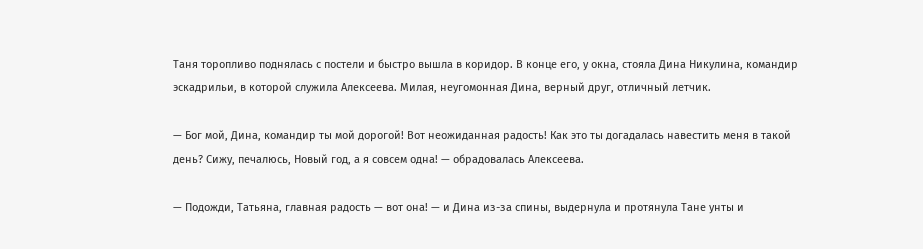Таня торопливо поднялась с постели и быстро вышла в коридор. В конце его, у окна, стояла Дина Никулина, командир эскадрильи, в которой служила Алексеева. Милая, неугомонная Дина, верный друг, отличный летчик.

— Бог мой, Дина, командир ты мой дорогой! Вот неожиданная радость! Как это ты догадалась навестить меня в такой день? Сижу, печалюсь, Новый год, а я совсем одна! — обрадовалась Алексеева.

— Подожди, Татьяна, главная радость — вот она! — и Дина из-за спины, выдернула и протянула Тане унты и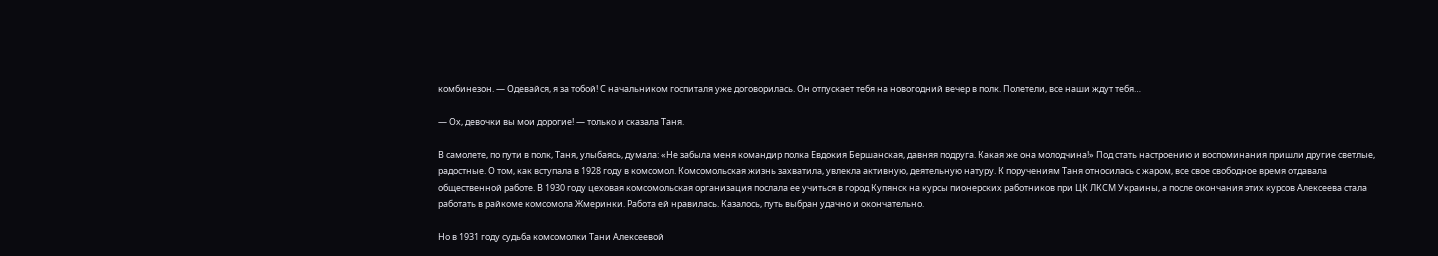комбинезон. — Одевайся, я за тобой! С начальником госпиталя уже договорилась. Он отпускает тебя на новогодний вечер в полк. Полетели, все наши ждут тебя…

— Ох, девочки вы мои дорогие! — только и сказала Таня.

В самолете, по пути в полк, Таня, улыбаясь, думала: «Не забыла меня командир полка Евдокия Бершанская, давняя подруга. Какая же она молодчина!» Под стать настроению и воспоминания пришли другие светлые, радостные. О том, как вступала в 1928 году в комсомол. Комсомольская жизнь захватила, увлекла активную, деятельную натуру. К поручениям Таня относилась с жаром, все свое свободное время отдавала общественной работе. В 1930 году цеховая комсомольская организация послала ее учиться в город Купянск на курсы пионерских работников при ЦК ЛКСМ Украины, а после окончания этих курсов Алексеева стала работать в райкоме комсомола Жмеринки. Работа ей нравилась. Казалось, путь выбран удачно и окончательно.

Но в 1931 году судьба комсомолки Тани Алексеевой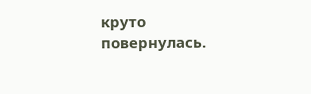круто повернулась.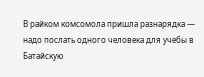В райком комсомола пришла разнарядка — надо послать одного человека для учебы в Батайскую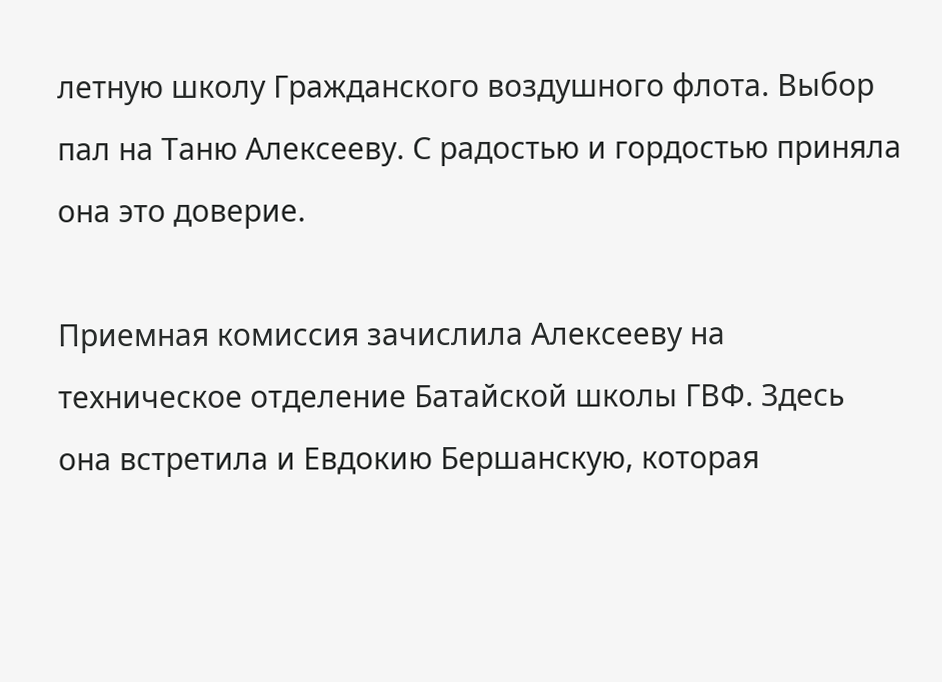летную школу Гражданского воздушного флота. Выбор пал на Таню Алексееву. С радостью и гордостью приняла она это доверие.

Приемная комиссия зачислила Алексееву на техническое отделение Батайской школы ГВФ. Здесь она встретила и Евдокию Бершанскую, которая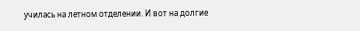училась на летном отделении. И вот на долгие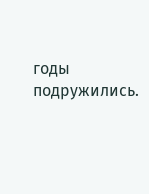годы подружились.